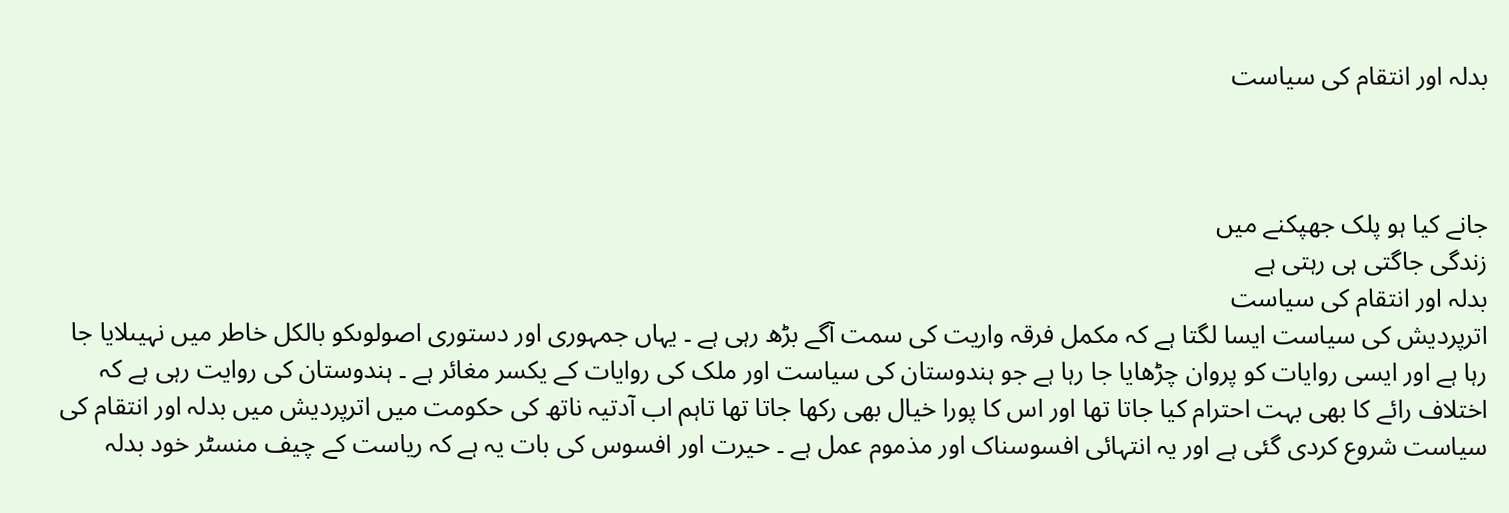بدلہ اور انتقام کی سیاست



جانے کیا ہو پلک جھپکنے میں
زندگی جاگتی ہی رہتی ہے
بدلہ اور انتقام کی سیاست
اترپردیش کی سیاست ایسا لگتا ہے کہ مکمل فرقہ واریت کی سمت آگے بڑھ رہی ہے ۔ یہاں جمہوری اور دستوری اصولوںکو بالکل خاطر میں نہیںلایا جا رہا ہے اور ایسی روایات کو پروان چڑھایا جا رہا ہے جو ہندوستان کی سیاست اور ملک کی روایات کے یکسر مغائر ہے ۔ ہندوستان کی روایت رہی ہے کہ اختلاف رائے کا بھی بہت احترام کیا جاتا تھا اور اس کا پورا خیال بھی رکھا جاتا تھا تاہم اب آدتیہ ناتھ کی حکومت میں اترپردیش میں بدلہ اور انتقام کی سیاست شروع کردی گئی ہے اور یہ انتہائی افسوسناک اور مذموم عمل ہے ۔ حیرت اور افسوس کی بات یہ ہے کہ ریاست کے چیف منسٹر خود بدلہ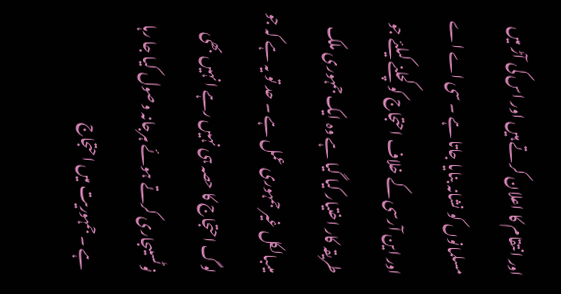اور انتقام کا اعلان کرتے ہیں اور اس کی آڑ میں مسلمانوں کو نشانہ بنایا جاتا ہے ۔ سی اے اے اور این آرسی کے خلاف احتجاج کو کچلنے کیلئے جو طریقہ کار اختیار کیا گیا ہے وہ ایک جمہوری ملک میںبالکل غیر جمہوری عمل ہے ۔ حد تو یہ ہے کہ جو لوگ احتجاج کا حصہ ہی نہیں رہے انہیں بھی نوٹسیںجاری کرتے ہوئے ہرجانہ وصول کیا جا رہا ہے ۔ جمہوریت میں احتجاج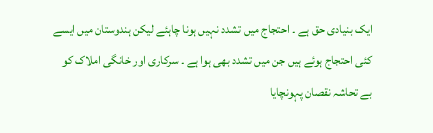ایک بنیادی حق ہے ۔ احتجاج میں تشدد نہیں ہونا چاہئے لیکن ہندوستان میں ایسے کئی احتجاج ہوئے ہیں جن میں تشدد بھی ہوا ہے ۔ سرکاری اور خانگی املاک کو بے تحاشہ نقصان پہونچایا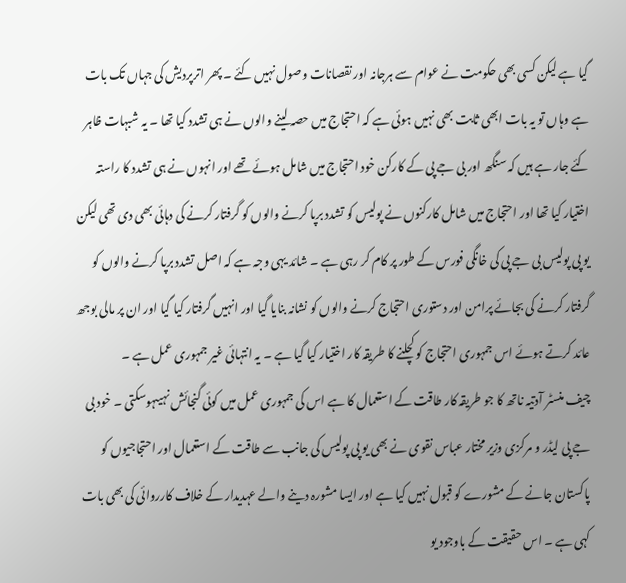گیا ہے لیکن کسی بھی حکومت نے عوام سے ہرجانہ اور نقصانات وصول نہیں کئے ۔ پھر اترپردیش کی جہاں تک بات ہے وہاں تو یہ بات ابھی ثابت بھی نہیں ہوئی ہے کہ احتجاج میں حصہ لینے والوں نے ہی تشدد کیا تھا ۔ یہ شبہات ظاہر کئے جار ہے ہیں کہ سنگھ اور بی جے پی کے کارکن خود احتجاج میں شامل ہوئے تھے اور انہوں نے ہی تشدد کا راستہ اختیار کیا تھا اور احتجاج میں شامل کارکنوں نے پولیس کو تشدد برپا کرنے والوں کو گرفتار کرنے کی دہائی بھی دی تھی لیکن یو پی پولیس بی جے پی کی خانگی فورس کے طور پر کام کر رہی ہے ۔ شائد یہی وجہ ہے کہ اصل تشدد برپا کرنے والوں کو گرفتار کرنے کی بجائے پرامن اور دستوری احتجاج کرنے والوں کو نشانہ بنایا گیا اور انہیں گرفتار کیا گیا اور ان پر مالی بوجھ عائد کرتے ہوئے اس جمہوری احتجاج کو کچلنے کا طریقہ کار اختیار کیا گیا ہے ۔ یہ انتہائی غیر جمہوری عمل ہے ۔
چیف منسٹر آدتیہ ناتھ کا جو طریقہ کار طاقت کے استعمال کا ہے اس کی جمہوری عمل میں کوئی گنجائش نہیںہوسکتی ۔ خود بی جے پی لیڈر و مرکزی وزیر مختار عباس نقوی نے بھی یو پی پولیس کی جانب سے طاقت کے استعمال اور احتجاجیوں کو پاکستان جانے کے مشورے کو قبول نہیں کیا ہے اور ایسا مشورہ دینے والے عہدیدار کے خلاف کارروائی کی بھی بات کہی ہے ۔ اس حقیقت کے باوجود یو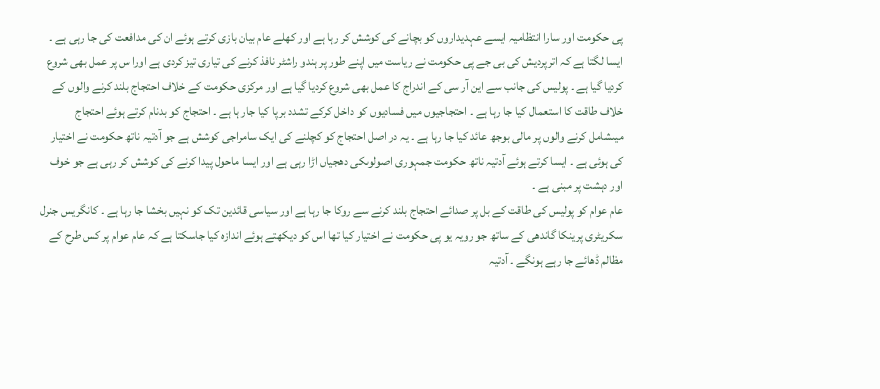پی حکومت اور سارا انتظامیہ ایسے عہدیداروں کو بچانے کی کوشش کر رہا ہے اور کھلے عام بیان بازی کرتے ہوئے ان کی مدافعت کی جا رہی ہے ۔ ایسا لگتا ہے کہ اترپردیش کی بی جے پی حکومت نے ریاست میں اپنے طور پر ہندو راشٹر نافذ کرنے کی تیاری تیز کردی ہے اورا س پر عمل بھی شروع کردیا گیا ہے ۔ پولیس کی جانب سے این آر سی کے اندراج کا عمل بھی شروع کردیا گیا ہے اور مرکزی حکومت کے خلاف احتجاج بلند کرنے والوں کے خلاف طاقت کا استعمال کیا جا رہا ہے ۔ احتجاجیوں میں فسادیوں کو داخل کرکے تشدد برپا کیا جار ہا ہے ۔ احتجاج کو بدنام کرتے ہوئے احتجاج میںشامل کرنے والوں پر مالی بوجھ عائد کیا جا رہا ہے ۔ یہ در اصل احتجاج کو کچلنے کی ایک سامراجی کوشش ہے جو آدتیہ ناتھ حکومت نے اختیار کی ہوئی ہے ۔ ایسا کرتے ہوئے آدتیہ ناتھ حکومت جمہوری اصولوںکی دھجیاں اڑا رہی ہے اور ایسا ماحول پیدا کرنے کی کوشش کر رہی ہے جو خوف اور دہشت پر مبنی ہے ۔
عام عوام کو پولیس کی طاقت کے بل پر صدائے احتجاج بلند کرنے سے روکا جا رہا ہے اور سیاسی قائدین تک کو نہیں بخشا جا رہا ہے ۔ کانگریس جنرل سکریٹری پرینکا گاندھی کے ساتھ جو رویہ یو پی حکومت نے اختیار کیا تھا اس کو دیکھتے ہوئے اندازہ کیا جاسکتا ہے کہ عام عوام پر کس طرح کے مظالم ڈھائے جا رہے ہونگے ۔ آدتیہ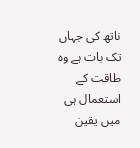ناتھ کی جہاں تک بات ہے وہ طاقت کے استعمال ہی میں یقین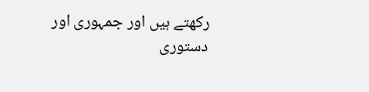رکھتے ہیں اور جمہوری اور دستوری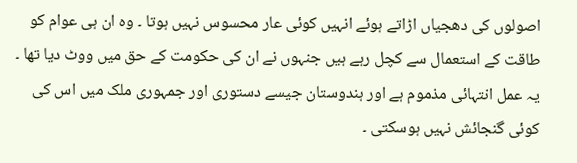اصولوں کی دھجیاں اڑاتے ہوئے انہیں کوئی عار محسوس نہیں ہوتا ۔ وہ ان ہی عوام کو طاقت کے استعمال سے کچل رہے ہیں جنہوں نے ان کی حکومت کے حق میں ووٹ دیا تھا ۔ یہ عمل انتہائی مذموم ہے اور ہندوستان جیسے دستوری اور جمہوری ملک میں اس کی کوئی گنجائش نہیں ہوسکتی ۔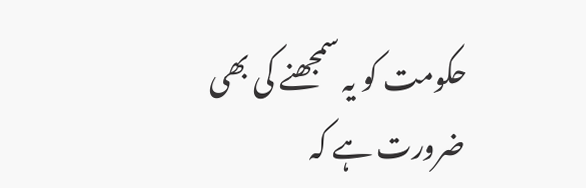حکومت کو یہ سمجھنے کی بھی ضرورت ہے کہ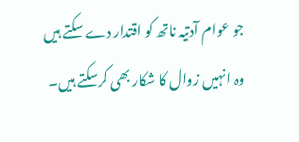جو عوام آدتیہ ناتھ کو اقتدار دے سکتے ہیں وہ انہیں زوال کا شکار بھی کرسکتے ہیں۔